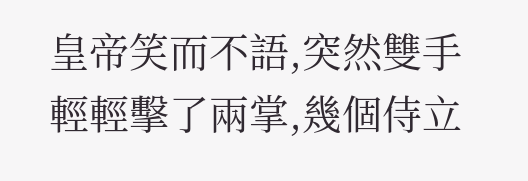皇帝笑而不語,突然雙手輕輕擊了兩掌,幾個侍立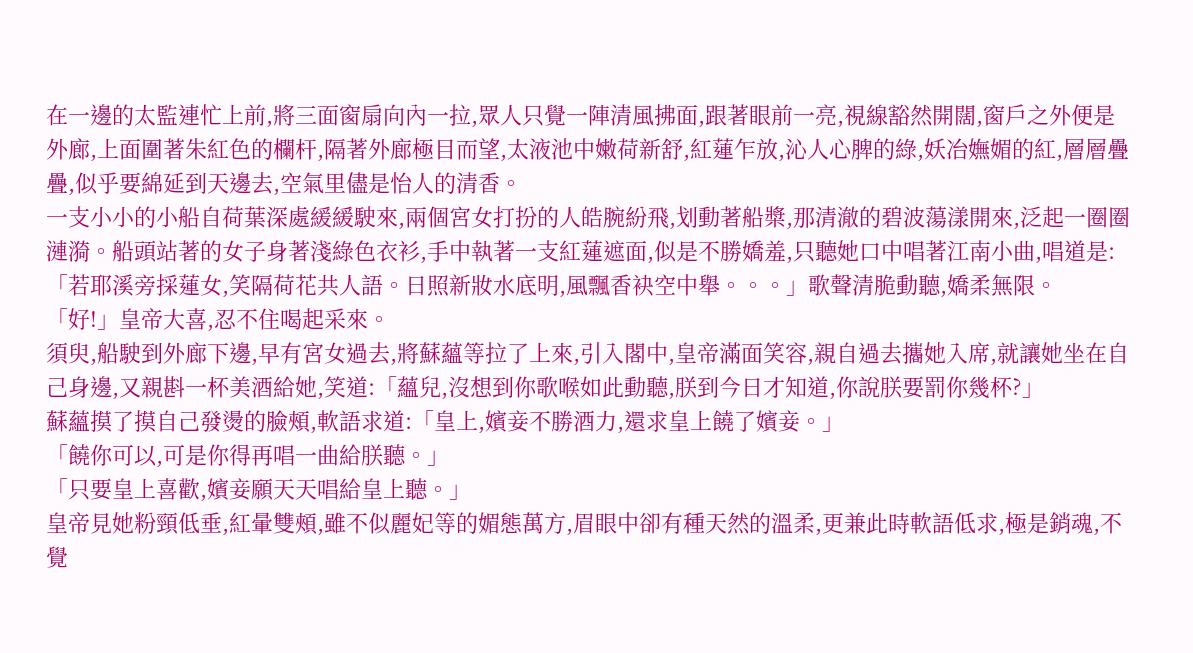在一邊的太監連忙上前,將三面窗扇向內一拉,眾人只覺一陣清風拂面,跟著眼前一亮,視線豁然開闊,窗戶之外便是外廊,上面圍著朱紅色的欄杆,隔著外廊極目而望,太液池中嫩荷新舒,紅蓮乍放,沁人心脾的綠,妖冶嫵媚的紅,層層疊疊,似乎要綿延到天邊去,空氣里儘是怡人的清香。
一支小小的小船自荷葉深處緩緩駛來,兩個宮女打扮的人皓腕紛飛,划動著船槳,那清澈的碧波蕩漾開來,泛起一圈圈漣漪。船頭站著的女子身著淺綠色衣衫,手中執著一支紅蓮遮面,似是不勝嬌羞,只聽她口中唱著江南小曲,唱道是:「若耶溪旁採蓮女,笑隔荷花共人語。日照新妝水底明,風飄香袂空中舉。。。」歌聲清脆動聽,嬌柔無限。
「好!」皇帝大喜,忍不住喝起采來。
須臾,船駛到外廊下邊,早有宮女過去,將蘇蘊等拉了上來,引入閣中,皇帝滿面笑容,親自過去攜她入席,就讓她坐在自己身邊,又親斟一杯美酒給她,笑道:「蘊兒,沒想到你歌喉如此動聽,朕到今日才知道,你說朕要罰你幾杯?」
蘇蘊摸了摸自己發燙的臉頰,軟語求道:「皇上,嬪妾不勝酒力,還求皇上饒了嬪妾。」
「饒你可以,可是你得再唱一曲給朕聽。」
「只要皇上喜歡,嬪妾願天天唱給皇上聽。」
皇帝見她粉頸低垂,紅暈雙頰,雖不似麗妃等的媚態萬方,眉眼中卻有種天然的溫柔,更兼此時軟語低求,極是銷魂,不覺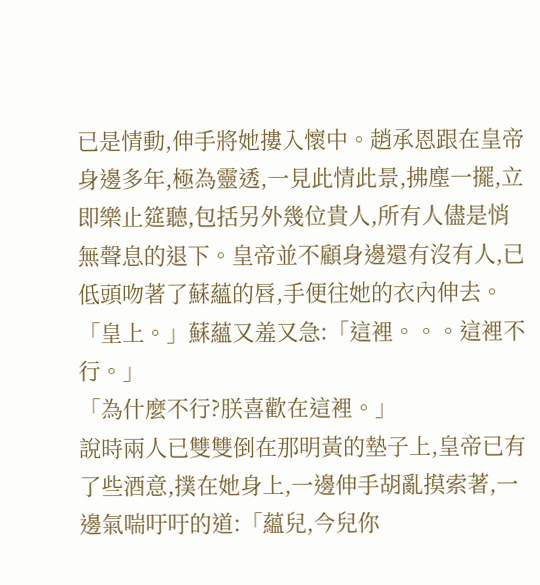已是情動,伸手將她摟入懷中。趙承恩跟在皇帝身邊多年,極為靈透,一見此情此景,拂塵一擺,立即樂止筵聽,包括另外幾位貴人,所有人儘是悄無聲息的退下。皇帝並不顧身邊還有沒有人,已低頭吻著了蘇蘊的唇,手便往她的衣內伸去。
「皇上。」蘇蘊又羞又急:「這裡。。。這裡不行。」
「為什麼不行?朕喜歡在這裡。」
說時兩人已雙雙倒在那明黃的墊子上,皇帝已有了些酒意,撲在她身上,一邊伸手胡亂摸索著,一邊氣喘吁吁的道:「蘊兒,今兒你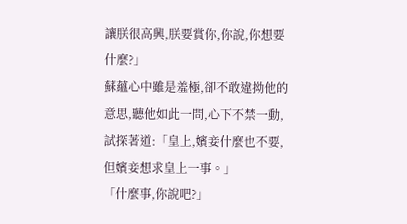讓朕很高興,朕要賞你,你說,你想要什麼?」
蘇蘊心中雖是羞極,卻不敢違拗他的意思,聽他如此一問,心下不禁一動,試探著道:「皇上,嬪妾什麼也不要,但嬪妾想求皇上一事。」
「什麼事,你說吧?」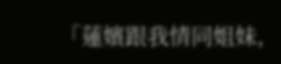「蓮嬪跟我情同姐妹,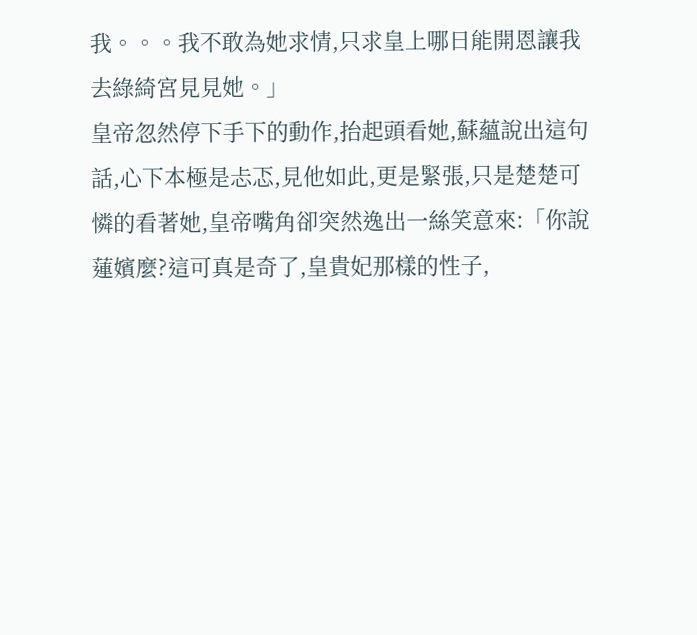我。。。我不敢為她求情,只求皇上哪日能開恩讓我去綠綺宮見見她。」
皇帝忽然停下手下的動作,抬起頭看她,蘇蘊說出這句話,心下本極是忐忑,見他如此,更是緊張,只是楚楚可憐的看著她,皇帝嘴角卻突然逸出一絲笑意來:「你說蓮嬪麼?這可真是奇了,皇貴妃那樣的性子,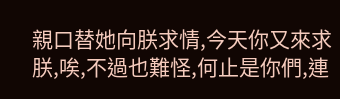親口替她向朕求情,今天你又來求朕,唉,不過也難怪,何止是你們,連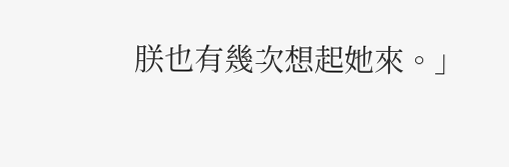朕也有幾次想起她來。」